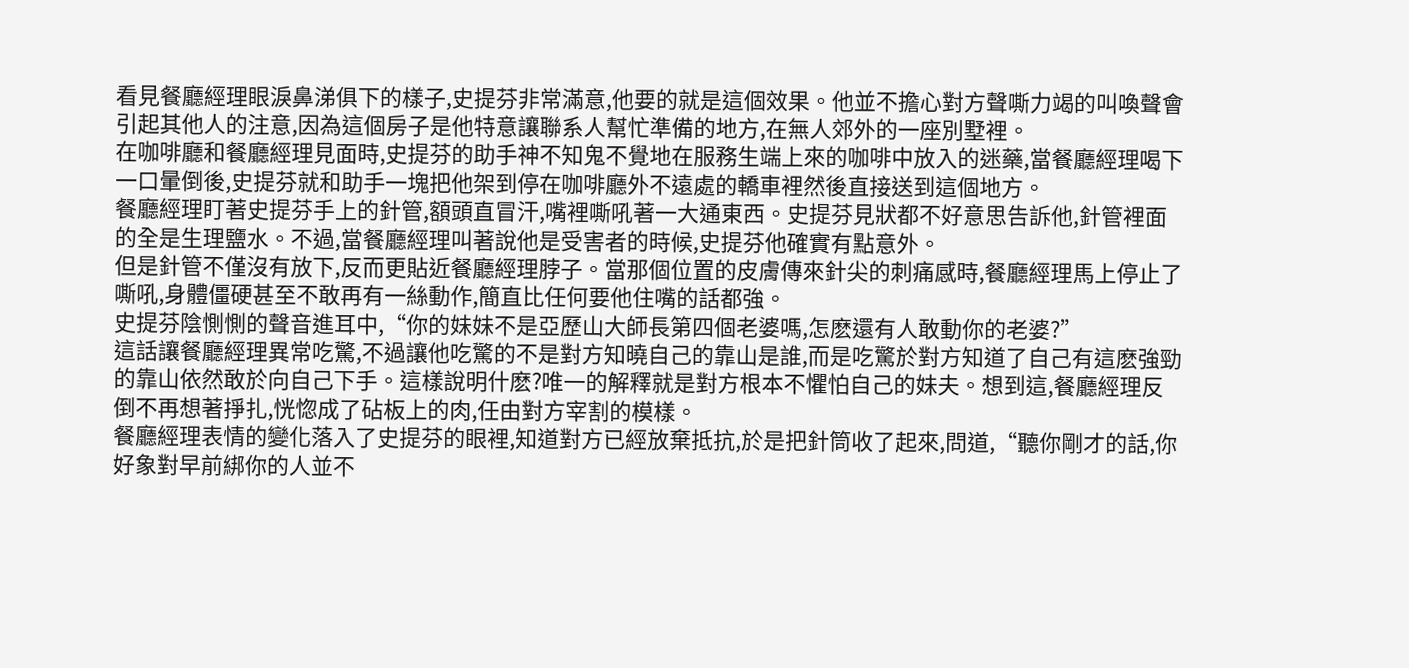看見餐廳經理眼淚鼻涕俱下的樣子,史提芬非常滿意,他要的就是這個效果。他並不擔心對方聲嘶力竭的叫喚聲會引起其他人的注意,因為這個房子是他特意讓聯系人幫忙準備的地方,在無人郊外的一座別墅裡。
在咖啡廳和餐廳經理見面時,史提芬的助手神不知鬼不覺地在服務生端上來的咖啡中放入的迷藥,當餐廳經理喝下一口暈倒後,史提芬就和助手一塊把他架到停在咖啡廳外不遠處的轎車裡然後直接送到這個地方。
餐廳經理盯著史提芬手上的針管,額頭直冒汗,嘴裡嘶吼著一大通東西。史提芬見狀都不好意思告訴他,針管裡面的全是生理鹽水。不過,當餐廳經理叫著說他是受害者的時候,史提芬他確實有點意外。
但是針管不僅沒有放下,反而更貼近餐廳經理脖子。當那個位置的皮膚傳來針尖的刺痛感時,餐廳經理馬上停止了嘶吼,身體僵硬甚至不敢再有一絲動作,簡直比任何要他住嘴的話都強。
史提芬陰惻惻的聲音進耳中,“你的妹妹不是亞歷山大師長第四個老婆嗎,怎麽還有人敢動你的老婆?”
這話讓餐廳經理異常吃驚,不過讓他吃驚的不是對方知曉自己的靠山是誰,而是吃驚於對方知道了自己有這麽強勁的靠山依然敢於向自己下手。這樣說明什麽?唯一的解釋就是對方根本不懼怕自己的妹夫。想到這,餐廳經理反倒不再想著掙扎,恍惚成了砧板上的肉,任由對方宰割的模樣。
餐廳經理表情的變化落入了史提芬的眼裡,知道對方已經放棄抵抗,於是把針筒收了起來,問道,“聽你剛才的話,你好象對早前綁你的人並不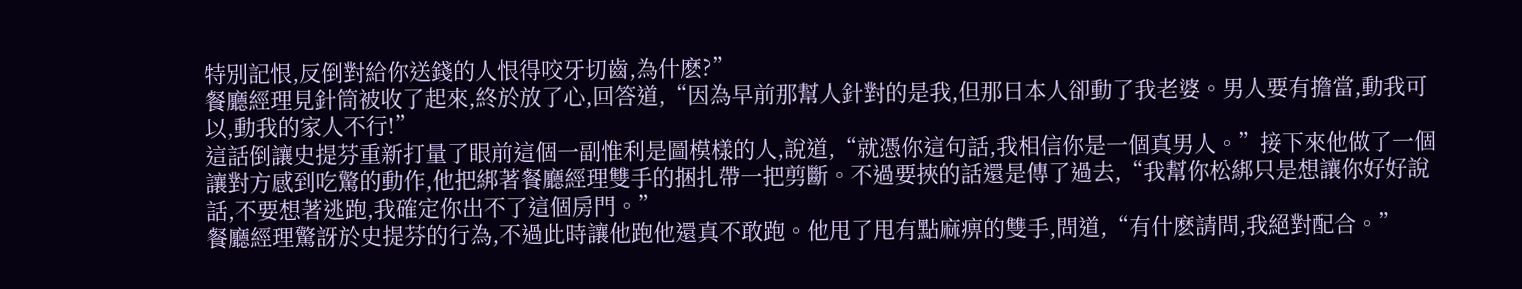特別記恨,反倒對給你送錢的人恨得咬牙切齒,為什麽?”
餐廳經理見針筒被收了起來,終於放了心,回答道,“因為早前那幫人針對的是我,但那日本人卻動了我老婆。男人要有擔當,動我可以,動我的家人不行!”
這話倒讓史提芬重新打量了眼前這個一副惟利是圖模樣的人,說道,“就憑你這句話,我相信你是一個真男人。”接下來他做了一個讓對方感到吃驚的動作,他把綁著餐廳經理雙手的捆扎帶一把剪斷。不過要挾的話還是傳了過去,“我幫你松綁只是想讓你好好說話,不要想著逃跑,我確定你出不了這個房門。”
餐廳經理驚訝於史提芬的行為,不過此時讓他跑他還真不敢跑。他甩了甩有點麻痹的雙手,問道,“有什麽請問,我絕對配合。”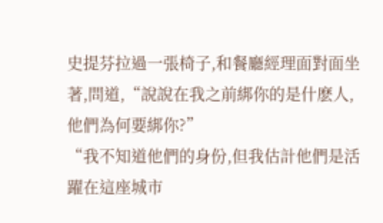史提芬拉過一張椅子,和餐廳經理面對面坐著,問道,“說說在我之前綁你的是什麽人,他們為何要綁你?”
“我不知道他們的身份,但我估計他們是活躍在這座城市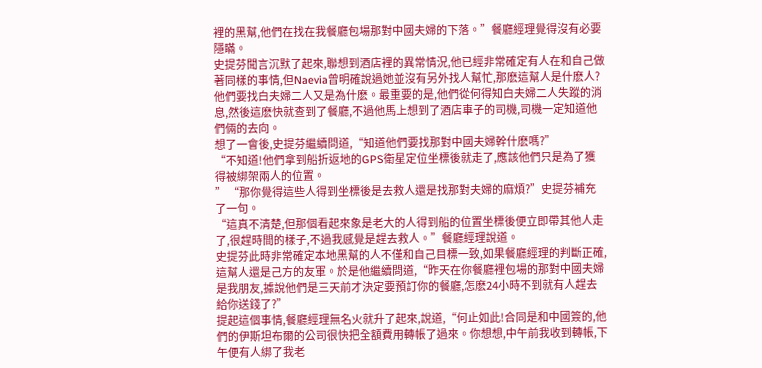裡的黑幫,他們在找在我餐廳包場那對中國夫婦的下落。”餐廳經理覺得沒有必要隱瞞。
史提芬聞言沉默了起來,聯想到酒店裡的異常情況,他已經非常確定有人在和自己做著同樣的事情,但Naevia曾明確說過她並沒有另外找人幫忙,那麽這幫人是什麽人?他們要找白夫婦二人又是為什麽。最重要的是,他們從何得知白夫婦二人失蹤的消息,然後這麽快就查到了餐廳,不過他馬上想到了酒店車子的司機,司機一定知道他們倆的去向。
想了一會後,史提芬繼續問道,“知道他們要找那對中國夫婦幹什麽嗎?”
“不知道!他們拿到船折返地的GPS衛星定位坐標後就走了,應該他們只是為了獲得被綁架兩人的位置。
” “那你覺得這些人得到坐標後是去救人還是找那對夫婦的麻煩?”史提芬補充了一句。
“這真不清楚,但那個看起來象是老大的人得到船的位置坐標後便立即帶其他人走了,很趕時間的樣子,不過我感覺是趕去救人。”餐廳經理說道。
史提芬此時非常確定本地黑幫的人不僅和自己目標一致,如果餐廳經理的判斷正確,這幫人還是己方的友軍。於是他繼續問道,“昨天在你餐廳裡包場的那對中國夫婦是我朋友,據說他們是三天前才決定要預訂你的餐廳,怎麽24小時不到就有人趕去給你送錢了?”
提起這個事情,餐廳經理無名火就升了起來,說道,“何止如此!合同是和中國簽的,他們的伊斯坦布爾的公司很快把全額費用轉帳了過來。你想想,中午前我收到轉帳,下午便有人綁了我老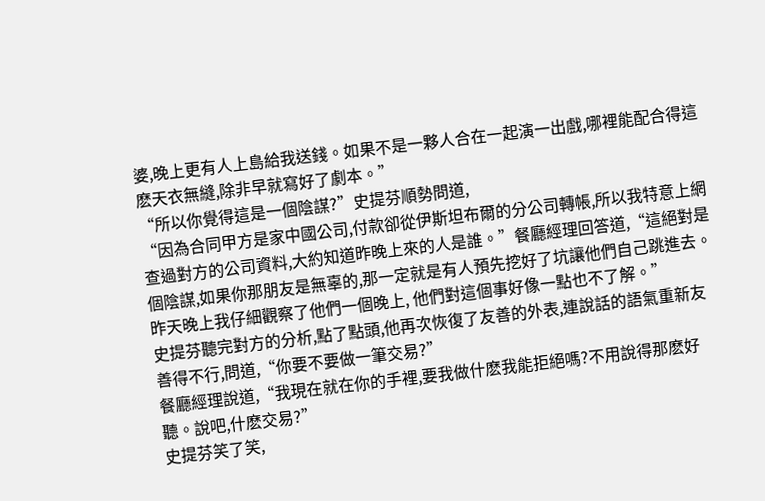婆,晚上更有人上島給我送錢。如果不是一夥人合在一起演一出戲,哪裡能配合得這麽天衣無縫,除非早就寫好了劇本。”
“所以你覺得這是一個陰謀?”史提芬順勢問道,
“因為合同甲方是家中國公司,付款卻從伊斯坦布爾的分公司轉帳,所以我特意上網查過對方的公司資料,大約知道昨晚上來的人是誰。”餐廳經理回答道,“這絕對是個陰謀,如果你那朋友是無辜的,那一定就是有人預先挖好了坑讓他們自己跳進去。昨天晚上我仔細觀察了他們一個晚上, 他們對這個事好像一點也不了解。”
史提芬聽完對方的分析,點了點頭,他再次恢復了友善的外表,連說話的語氣重新友善得不行,問道,“你要不要做一筆交易?”
餐廳經理說道,“我現在就在你的手裡,要我做什麽我能拒絕嗎?不用說得那麽好聽。說吧,什麽交易?”
史提芬笑了笑,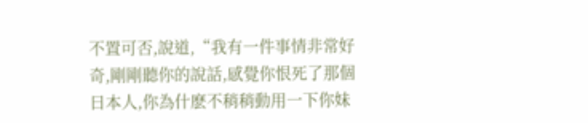不置可否,說道,“我有一件事情非常好奇,剛剛聽你的說話,感覺你恨死了那個日本人,你為什麽不稍稍動用一下你妹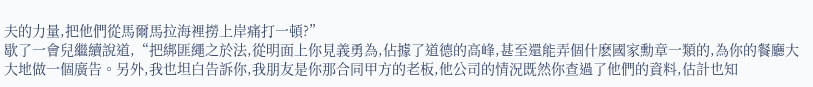夫的力量,把他們從馬爾馬拉海裡撈上岸痛打一頓?”
歇了一會兒繼續說道,“把綁匪繩之於法,從明面上你見義勇為,佔據了道德的高峰,甚至還能弄個什麽國家勳章一類的,為你的餐廳大大地做一個廣告。另外,我也坦白告訴你,我朋友是你那合同甲方的老板,他公司的情況既然你查過了他們的資料,估計也知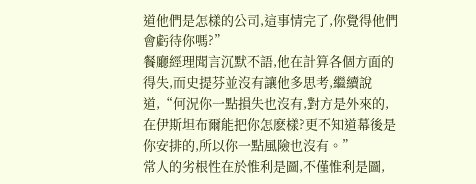道他們是怎樣的公司,這事情完了,你覺得他們會虧待你嗎?”
餐廳經理聞言沉默不語,他在計算各個方面的得失,而史提芬並沒有讓他多思考,繼續說道,“何況你一點損失也沒有,對方是外來的,在伊斯坦布爾能把你怎麽樣?更不知道幕後是你安排的,所以你一點風險也沒有。”
常人的劣根性在於惟利是圖,不僅惟利是圖,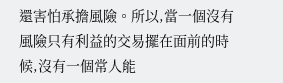還害怕承擔風險。所以,當一個沒有風險只有利益的交易擺在面前的時候,沒有一個常人能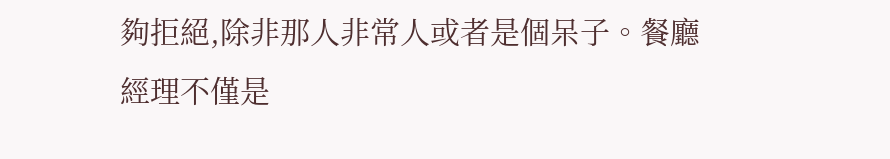夠拒絕,除非那人非常人或者是個呆子。餐廳經理不僅是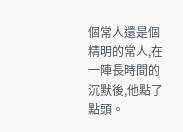個常人還是個精明的常人,在一陣長時間的沉默後,他點了點頭。